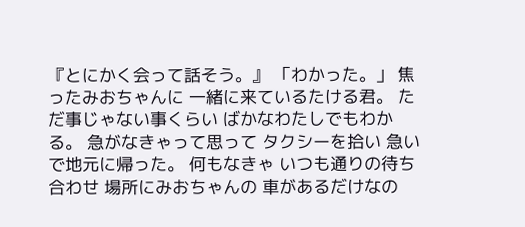『とにかく会って話そう。』 「わかった。」 焦ったみおちゃんに 一緒に来ているたける君。 ただ事じゃない事くらい ばかなわたしでもわかる。 急がなきゃって思って タクシーを拾い 急いで地元に帰った。 何もなきゃ いつも通りの待ち合わせ 場所にみおちゃんの 車があるだけなの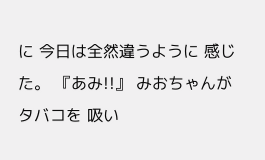に 今日は全然違うように 感じた。 『あみ!!』 みおちゃんがタバコを 吸い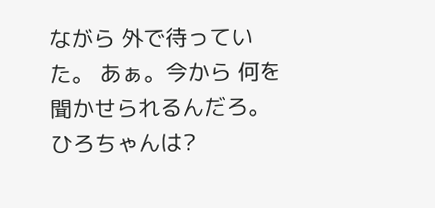ながら 外で待っていた。 あぁ。今から 何を聞かせられるんだろ。 ひろちゃんは?